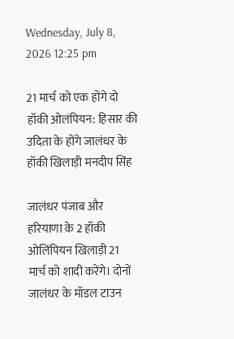Wednesday, July 8, 2026 12:25 pm

21 मार्च को एक होंगे दो हॉकी ओलंपियन: हिसार की उदिता के होंगे जालंधर के हॉकी खिलाड़ी मनदीप सिंह

जालंधर पंजाब और हरियाणा के 2 हॉकी ओलिंपियन खिलाड़ी 21 मार्च को शादी करेंगे। दोनों जालंधर के मॉडल टाउन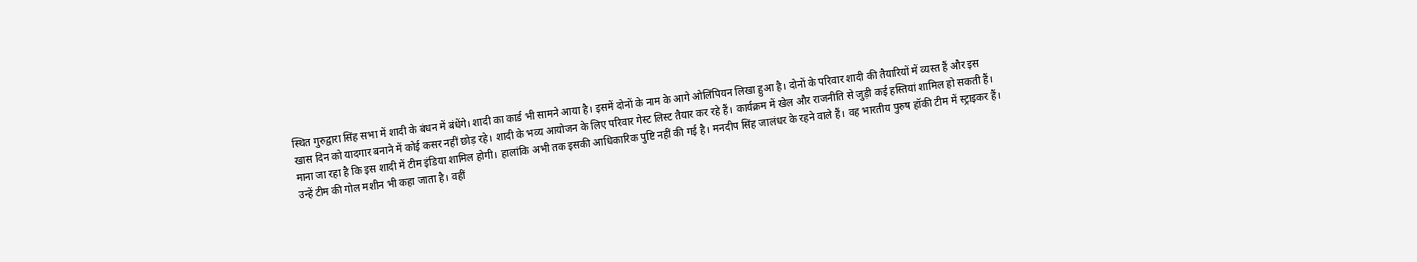स्थित गुरुद्वारा सिंह सभा में शादी के बंधन में बंधेंगे। शादी का कार्ड भी सामने आया है। इसमें दोनों के नाम के आगे ओलिंपियन लिखा हुआ है। दोनों के परिवार शादी की तैयारियों में व्यस्त हैं और इस खास दिन को यादगार बनाने में कोई कसर नहीं छोड़ रहे। शादी के भव्य आयोजन के लिए परिवार गेस्ट लिस्ट तैयार कर रहे हैं। कार्यक्रम में खेल और राजनीति से जुड़ी कई हस्तियां शामिल हो सकती हैं। माना जा रहा है कि इस शादी में टीम इंडिया शामिल होगी। हालांकि अभी तक इसकी आधिकारिक पुष्टि नहीं की गई है। मनदीप सिंह जालंधर के रहने वाले हैं। वह भारतीय पुरुष हॉकी टीम में स्ट्राइकर हैं। उन्हें टीम की गोल मशीन भी कहा जाता है। वहीं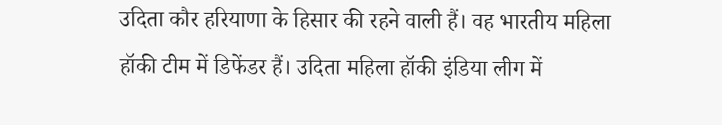उदिता कौर हरियाणा के हिसार की रहने वाली हैं। वह भारतीय महिला हॉकी टीम में डिफेंडर हैं। उदिता महिला हॉकी इंडिया लीग में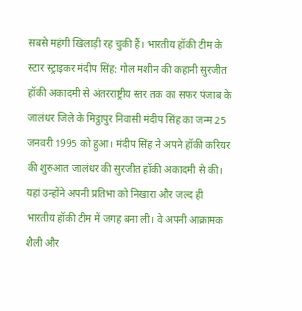सबसे महंगी खिलाड़ी रह चुकी हैं। भारतीय हॉकी टीम के स्टार स्ट्राइकर मंदीप सिंह: गोल मशीन की कहानी सुरजीत हॉकी अकादमी से अंतरराष्ट्रीय स्तर तक का सफर पंजाब के जालंधर जिले के मिट्ठापुर निवासी मंदीप सिंह का जन्म 25 जनवरी 1995 को हुआ। मंदीप सिंह ने अपने हॉकी करियर की शुरुआत जालंधर की सुरजीत हॉकी अकादमी से की। यहां उन्होंने अपनी प्रतिभा को निखारा और जल्द ही भारतीय हॉकी टीम में जगह बना ली। वे अपनी आक्रामक शैली और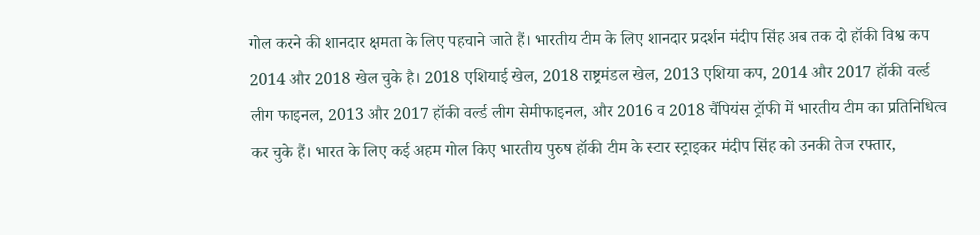गोल करने की शानदार क्षमता के लिए पहचाने जाते हैं। भारतीय टीम के लिए शानदार प्रदर्शन मंदीप सिंह अब तक दो हॉकी विश्व कप 2014 और 2018 खेल चुके है। 2018 एशियाई खेल, 2018 राष्ट्रमंडल खेल, 2013 एशिया कप, 2014 और 2017 हॉकी वर्ल्ड लीग फाइनल, 2013 और 2017 हॉकी वर्ल्ड लीग सेमीफाइनल, और 2016 व 2018 चैंपियंस ट्रॉफी में भारतीय टीम का प्रतिनिधित्व कर चुके हैं। भारत के लिए कई अहम गोल किए भारतीय पुरुष हॉकी टीम के स्टार स्ट्राइकर मंदीप सिंह को उनकी तेज रफ्तार,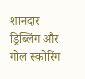शानदार ड्रिब्लिंग और गोल स्कोरिंग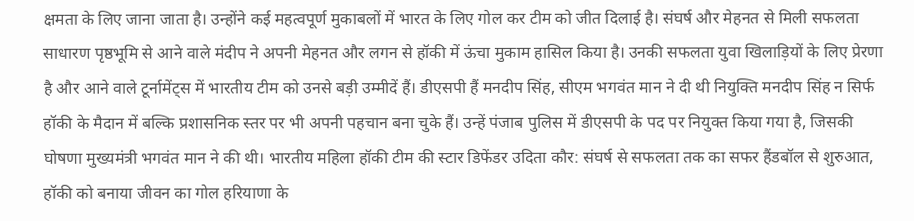क्षमता के लिए जाना जाता है। उन्होंने कई महत्वपूर्ण मुकाबलों में भारत के लिए गोल कर टीम को जीत दिलाई है। संघर्ष और मेहनत से मिली सफलता साधारण पृष्ठभूमि से आने वाले मंदीप ने अपनी मेहनत और लगन से हॉकी में ऊंचा मुकाम हासिल किया है। उनकी सफलता युवा खिलाड़ियों के लिए प्रेरणा है और आने वाले टूर्नामेंट्स में भारतीय टीम को उनसे बड़ी उम्मीदें हैं। डीएसपी हैं मनदीप सिंह, सीएम भगवंत मान ने दी थी नियुक्ति मनदीप सिंह न सिर्फ हॉकी के मैदान में बल्कि प्रशासनिक स्तर पर भी अपनी पहचान बना चुके हैं। उन्हें पंजाब पुलिस में डीएसपी के पद पर नियुक्त किया गया है, जिसकी घोषणा मुख्यमंत्री भगवंत मान ने की थी। भारतीय महिला हॉकी टीम की स्टार डिफेंडर उदिता कौर: संघर्ष से सफलता तक का सफर हैंडबॉल से शुरुआत, हॉकी को बनाया जीवन का गोल हरियाणा के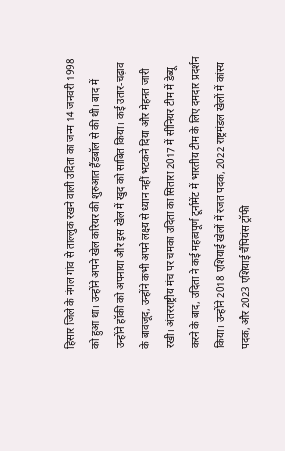हिसार जिले के नंगल गांव से ताल्लुक रखने वाली उदिता का जन्म 14 जनवरी 1998 को हुआ था। उन्होंने अपने खेल करियर की शुरुआत हैंडबॉल से की थी। बाद में उन्होंने हॉकी को अपनाया और इस खेल में खुद को साबित किया। कई उतार-चढ़ाव के बावजूद, उन्होंने कभी अपने लक्ष्य से ध्यान नहीं भटकने दिया और मेहनत जारी रखी। अंतरराष्ट्रीय मंच पर चमका उदिता का सितारा 2017 में सीनियर टीम में डेब्यू करने के बाद, उदिता ने कई महत्वपूर्ण टूर्नामेंट में भारतीय टीम के लिए दमदार प्रदर्शन किया। उन्होंने 2018 एशियाई खेलों में रजत पदक, 2022 राष्ट्रमंडल खेलों में कांस्य पदक, और 2023 एशियाई चैंपियंस ट्रॉफी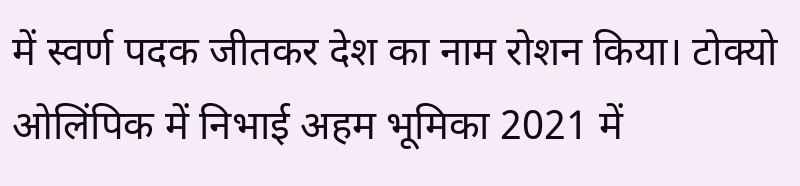में स्वर्ण पदक जीतकर देश का नाम रोशन किया। टोक्यो ओलिंपिक में निभाई अहम भूमिका 2021 में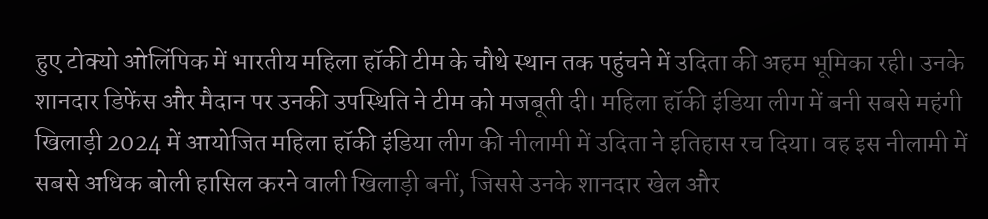हुए टोक्यो ओलिंपिक में भारतीय महिला हॉकी टीम के चौथे स्थान तक पहुंचने में उदिता की अहम भूमिका रही। उनके शानदार डिफेंस और मैदान पर उनकी उपस्थिति ने टीम को मजबूती दी। महिला हॉकी इंडिया लीग में बनी सबसे महंगी खिलाड़ी 2024 में आयोजित महिला हॉकी इंडिया लीग की नीलामी में उदिता ने इतिहास रच दिया। वह इस नीलामी में सबसे अधिक बोली हासिल करने वाली खिलाड़ी बनीं, जिससे उनके शानदार खेल और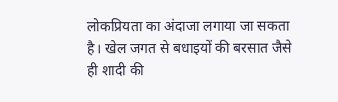लोकप्रियता का अंदाजा लगाया जा सकता है। खेल जगत से बधाइयों की बरसात जैसे ही शादी की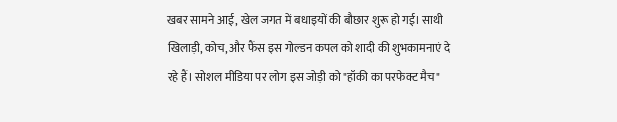खबर सामने आई, खेल जगत में बधाइयों की बौछार शुरू हो गई। साथी खिलाड़ी, कोच, और फैंस इस गोल्डन कपल को शादी की शुभकामनाएं दे रहे हैं। सोशल मीडिया पर लोग इस जोड़ी को "हॉकी का परफेक्ट मैच"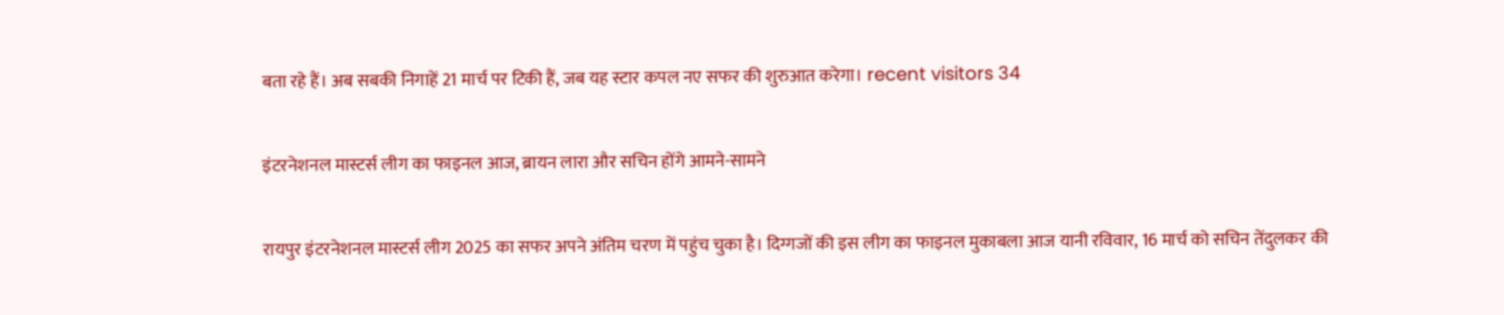बता रहे हैं। अब सबकी निगाहें 21 मार्च पर टिकी हैं, जब यह स्टार कपल नए सफर की शुरुआत करेगा। recent visitors 34

इंटरनेशनल मास्टर्स लीग का फाइनल आज, ब्रायन लारा और सचिन होंगे आमने-सामने

रायपुर इंटरनेशनल मास्टर्स लीग 2025 का सफर अपने अंतिम चरण में पहुंच चुका है। दिग्गजों की इस लीग का फाइनल मुकाबला आज यानी रविवार, 16 मार्च को सचिन तेंदुलकर की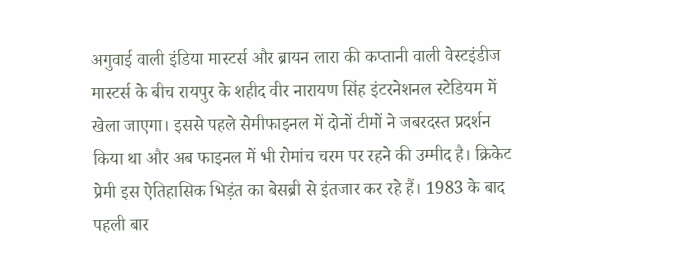अगुवाई वाली इंडिया मास्टर्स और ब्रायन लारा की कप्तानी वाली वेस्टइंडीज मास्टर्स के बीच रायपुर के शहीद वीर नारायण सिंह इंटरनेशनल स्टेडियम में खेला जाएगा। इससे पहले सेमीफाइनल में दोनों टीमों ने जबरदस्त प्रदर्शन किया था और अब फाइनल में भी रोमांच चरम पर रहने की उम्मीद है। क्रिकेट प्रेमी इस ऐतिहासिक भिड़ंत का बेसब्री से इंतजार कर रहे हैं। 1983 के बाद पहली बार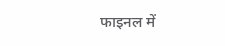फाइनल में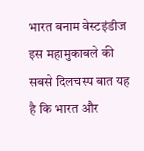भारत बनाम वेस्टइंडीज इस महामुकाबले की सबसे दिलचस्प बात यह है कि भारत और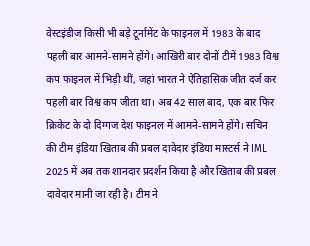वेस्टइंडीज किसी भी बड़े टूर्नामेंट के फाइनल में 1983 के बाद पहली बार आमने-सामने होंगे। आखिरी बार दोनों टीमें 1983 विश्व कप फाइनल में भिड़ी थीं, जहां भारत ने ऐतिहासिक जीत दर्ज कर पहली बार विश्व कप जीता था। अब 42 साल बाद, एक बार फिर क्रिकेट के दो दिग्गज देश फाइनल में आमने-सामने होंगे। सचिन की टीम इंडिया खिताब की प्रबल दावेदार इंडिया मास्टर्स ने IML 2025 में अब तक शानदार प्रदर्शन किया है और खिताब की प्रबल दावेदार मानी जा रही है। टीम ने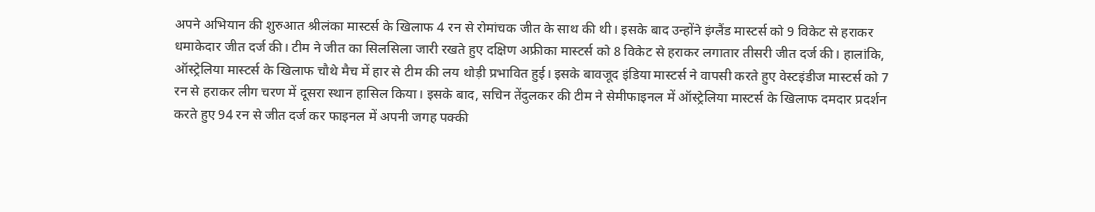अपने अभियान की शुरुआत श्रीलंका मास्टर्स के खिलाफ 4 रन से रोमांचक जीत के साथ की थी। इसके बाद उन्होंने इंग्लैंड मास्टर्स को 9 विकेट से हराकर धमाकेदार जीत दर्ज की। टीम ने जीत का सिलसिला जारी रखते हुए दक्षिण अफ्रीका मास्टर्स को 8 विकेट से हराकर लगातार तीसरी जीत दर्ज की। हालांकि, ऑस्ट्रेलिया मास्टर्स के खिलाफ चौथे मैच में हार से टीम की लय थोड़ी प्रभावित हुई। इसके बावजूद इंडिया मास्टर्स ने वापसी करते हुए वेस्टइंडीज मास्टर्स को 7 रन से हराकर लीग चरण में दूसरा स्थान हासिल किया। इसके बाद, सचिन तेंदुलकर की टीम ने सेमीफाइनल में ऑस्ट्रेलिया मास्टर्स के खिलाफ दमदार प्रदर्शन करते हुए 94 रन से जीत दर्ज कर फाइनल में अपनी जगह पक्की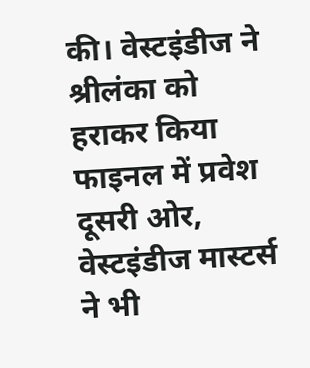की। वेस्टइंडीज ने श्रीलंका को हराकर किया फाइनल में प्रवेश दूसरी ओर, वेस्टइंडीज मास्टर्स ने भी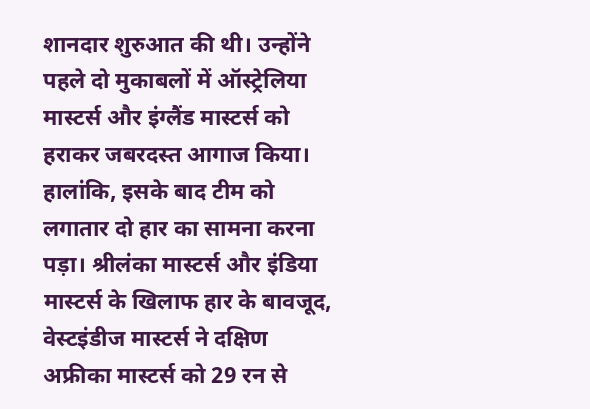शानदार शुरुआत की थी। उन्होंने पहले दो मुकाबलों में ऑस्ट्रेलिया मास्टर्स और इंग्लैंड मास्टर्स को हराकर जबरदस्त आगाज किया। हालांकि, इसके बाद टीम को लगातार दो हार का सामना करना पड़ा। श्रीलंका मास्टर्स और इंडिया मास्टर्स के खिलाफ हार के बावजूद, वेस्टइंडीज मास्टर्स ने दक्षिण अफ्रीका मास्टर्स को 29 रन से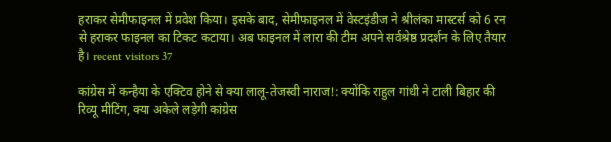हराकर सेमीफाइनल में प्रवेश किया। इसके बाद, सेमीफाइनल में वेस्टइंडीज ने श्रीलंका मास्टर्स को 6 रन से हराकर फाइनल का टिकट कटाया। अब फाइनल में लारा की टीम अपने सर्वश्रेष्ठ प्रदर्शन के लिए तैयार है। recent visitors 37

कांग्रेस में कन्हैया के एक्टिव होने से क्या लालू-तेजस्वी नाराज!: क्योंकि राहुल गांधी ने टाली बिहार की रिव्यू मीटिंग, क्या अकेले लड़ेगी कांग्रेस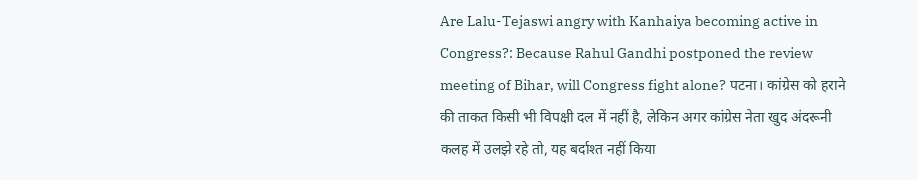Are Lalu-Tejaswi angry with Kanhaiya becoming active in Congress?: Because Rahul Gandhi postponed the review meeting of Bihar, will Congress fight alone? पटना। कांग्रेस को हराने की ताकत किसी भी विपक्षी दल में नहीं है, लेकिन अगर कांग्रेस नेता खुद अंदरूनी कलह में उलझे रहे तो, यह बर्दाश्त नहीं किया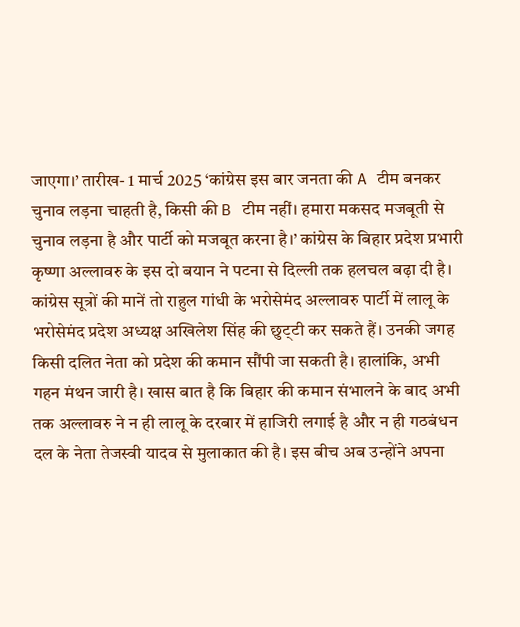जाएगा।’ तारीख- 1 मार्च 2025 ‘कांग्रेस इस बार जनता की A टीम बनकर चुनाव लड़ना चाहती है, किसी की B टीम नहीं। हमारा मकसद मजबूती से चुनाव लड़ना है और पार्टी को मजबूत करना है।’ कांग्रेस के बिहार प्रदेश प्रभारी कृष्णा अल्लावरु के इस दो बयान ने पटना से दिल्ली तक हलचल बढ़ा दी है। कांग्रेस सूत्रों की मानें तो राहुल गांधी के भरोसेमंद अल्लावरु पार्टी में लालू के भरोसेमंद प्रदेश अध्यक्ष अखिलेश सिंह की छुट्‌टी कर सकते हैं। उनकी जगह किसी दलित नेता को प्रदेश की कमान सौंपी जा सकती है। हालांकि, अभी गहन मंथन जारी है। खास बात है कि बिहार की कमान संभालने के बाद अभी तक अल्लावरु ने न ही लालू के दरबार में हाजिरी लगाई है और न ही गठबंधन दल के नेता तेजस्वी यादव से मुलाकात की है। इस बीच अब उन्होंने अपना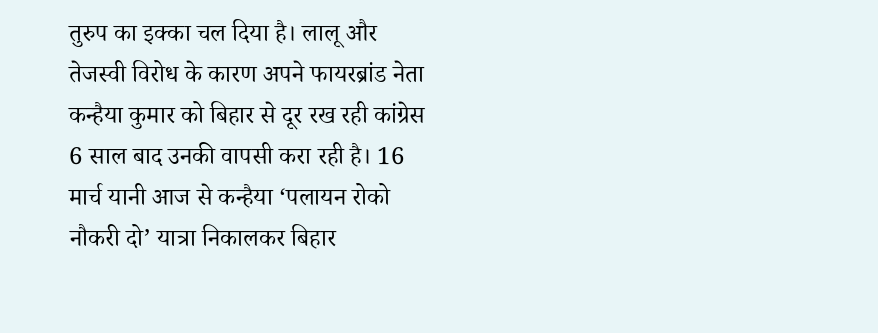तुरुप का इक्का चल दिया है। लालू और तेजस्वी विरोध के कारण अपने फायरब्रांड नेता कन्हैया कुमार को बिहार से दूर रख रही कांग्रेस 6 साल बाद उनकी वापसी करा रही है। 16 मार्च यानी आज से कन्हैया ‘पलायन रोको नौकरी दो’ यात्रा निकालकर बिहार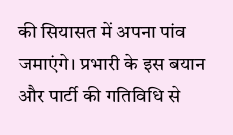की सियासत में अपना पांव जमाएंगे। प्रभारी के इस बयान और पार्टी की गतिविधि से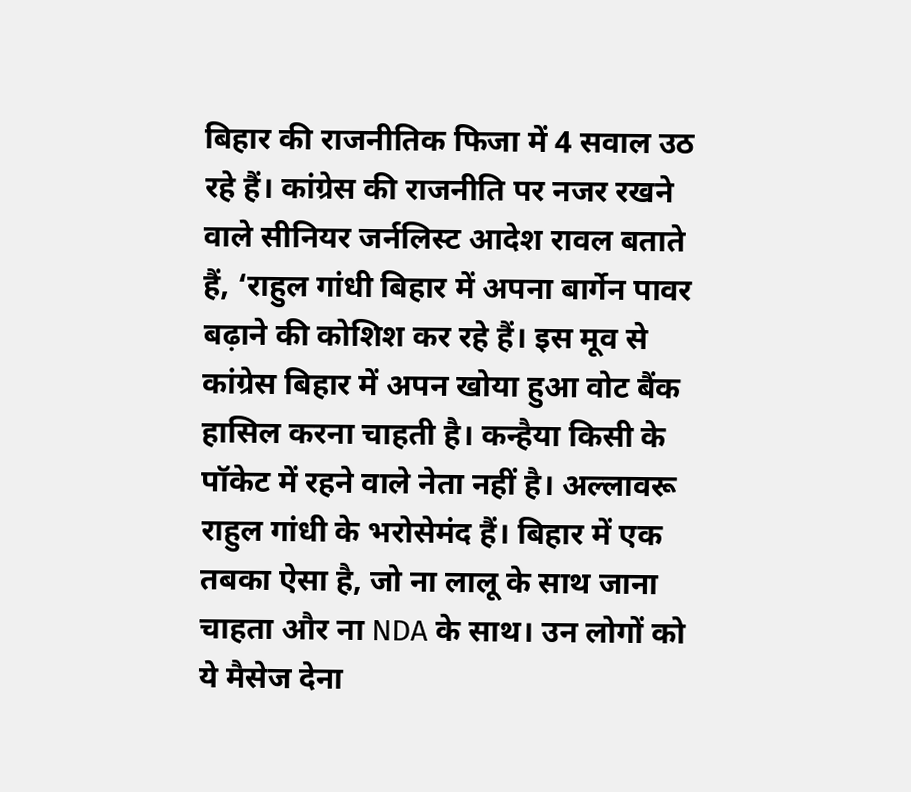बिहार की राजनीतिक फिजा में 4 सवाल उठ रहे हैं। कांग्रेस की राजनीति पर नजर रखने वाले सीनियर जर्नलिस्ट आदेश रावल बताते हैं, ‘राहुल गांधी बिहार में अपना बार्गेन पावर बढ़ाने की कोशिश कर रहे हैं। इस मूव से कांग्रेस बिहार में अपन खोया हुआ वोट बैंक हासिल करना चाहती है। कन्हैया किसी के पॉकेट में रहने वाले नेता नहीं है। अल्लावरू राहुल गांधी के भरोसेमंद हैं। बिहार में एक तबका ऐसा है, जो ना लालू के साथ जाना चाहता और ना NDA के साथ। उन लोगों को ये मैसेज देना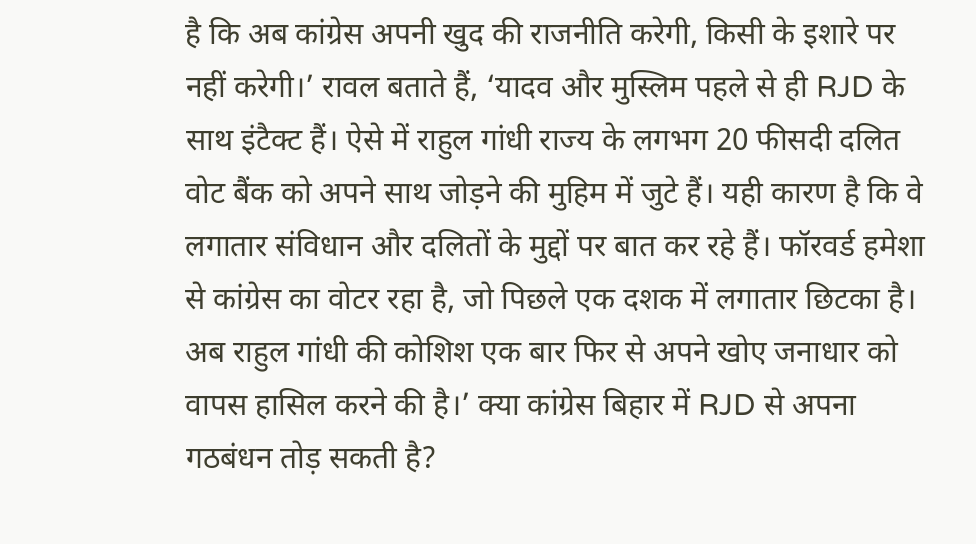है कि अब कांग्रेस अपनी खुद की राजनीति करेगी, किसी के इशारे पर नहीं करेगी।’ रावल बताते हैं, ‘यादव और मुस्लिम पहले से ही RJD के साथ इंटैक्ट हैं। ऐसे में राहुल गांधी राज्य के लगभग 20 फीसदी दलित वोट बैंक को अपने साथ जोड़ने की मुहिम में जुटे हैं। यही कारण है कि वे लगातार संविधान और दलितों के मुद्दों पर बात कर रहे हैं। फॉरवर्ड हमेशा से कांग्रेस का वोटर रहा है, जो पिछले एक दशक में लगातार छिटका है। अब राहुल गांधी की कोशिश एक बार फिर से अपने खोए जनाधार को वापस हासिल करने की है।’ क्या कांग्रेस बिहार में RJD से अपना गठबंधन तोड़ सकती है?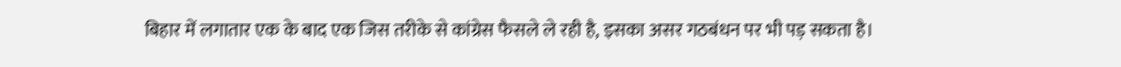बिहार में लगातार एक के बाद एक जिस तरीके से कांग्रेस फैसले ले रही है, इसका असर गठबंधन पर भी पड़ सकता है।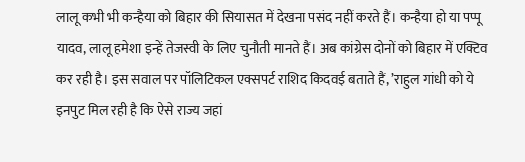लालू कभी भी कन्हैया को बिहार की सियासत में देखना पसंद नहीं करते हैं। कन्हैया हो या पप्पू यादव, लालू हमेशा इन्हें तेजस्वी के लिए चुनौती मानते हैं। अब कांग्रेस दोनों को बिहार में एक्टिव कर रही है। इस सवाल पर पॉलिटिकल एक्सपर्ट राशिद किदवई बताते हैं, ’राहुल गांधी को ये इनपुट मिल रही है कि ऐसे राज्य जहां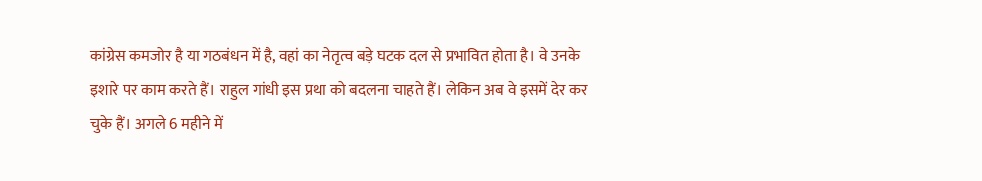कांग्रेस कमजोर है या गठबंधन में है, वहां का नेतृत्व बड़े घटक दल से प्रभावित होता है। वे उनके इशारे पर काम करते हैं। राहुल गांधी इस प्रथा को बदलना चाहते हैं। लेकिन अब वे इसमें देर कर चुके हैं। अगले 6 महीने में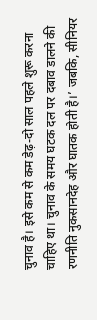चुनाव है। इसे कम से कम डेढ़-दो साल पहले शुरू करना चाहिए था। चुनाव के समय घटक दल पर दबाव डालने की रणनीति नुकसानदेह और घातक होती है।’ जबकि, सीनियर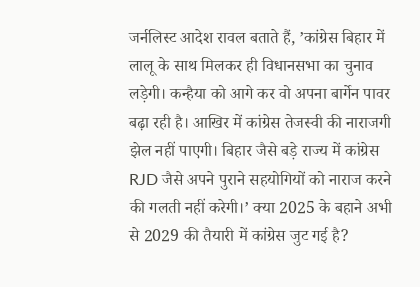जर्नलिस्ट आदेश रावल बताते हैं, ’कांग्रेस बिहार में लालू के साथ मिलकर ही विधानसभा का चुनाव लड़ेगी। कन्हैया को आगे कर वो अपना बार्गेन पावर बढ़ा रही है। आखिर में कांग्रेस तेजस्वी की नाराजगी झेल नहीं पाएगी। बिहार जैसे बड़े राज्य में कांग्रेस RJD जैसे अपने पुराने सहयोगियों को नाराज करने की गलती नहीं करेगी।’ क्या 2025 के बहाने अभी से 2029 की तैयारी में कांग्रेस जुट गई है?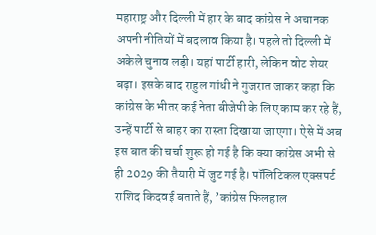महाराष्ट्र और दिल्ली में हार के बाद कांग्रेस ने अचानक अपनी नीतियों में बदलाव किया है। पहले तो दिल्ली में अकेले चुनाव लड़ी। यहां पार्टी हारी, लेकिन वोट शेयर बढ़ा। इसके बाद राहुल गांधी ने गुजरात जाकर कहा कि कांग्रेस के भीतर कई नेता बीजेपी के लिए काम कर रहे हैं, उन्हें पार्टी से बाहर का रास्ता दिखाया जाएगा। ऐसे में अब इस बात की चर्चा शुरू हो गई है कि क्या कांग्रेस अभी से ही 2029 की तैयारी में जुट गई है। पॉलिटिकल एक्सपर्ट राशिद किदवई बताते हैं, ’कांग्रेस फिलहाल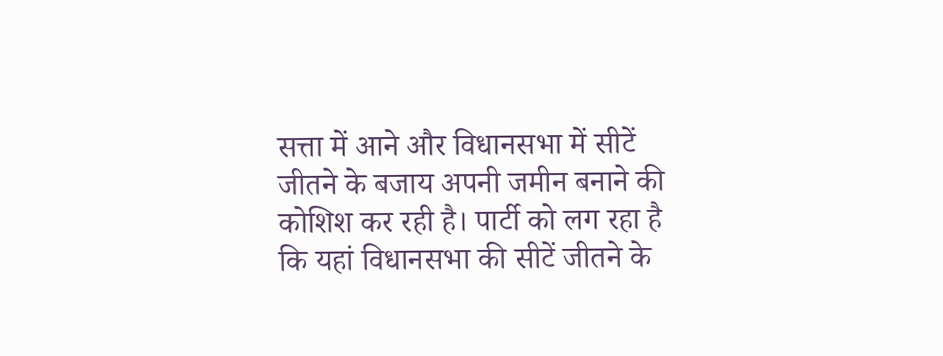सत्ता में आने और विधानसभा में सीटें जीतने के बजाय अपनी जमीन बनाने की कोशिश कर रही है। पार्टी को लग रहा है कि यहां विधानसभा की सीटें जीतने के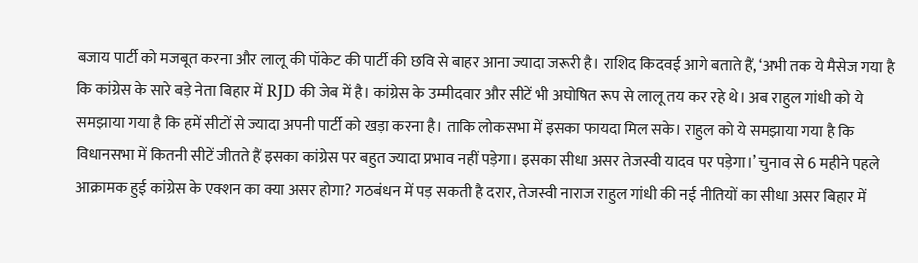बजाय पार्टी को मजबूत करना और लालू की पॉकेट की पार्टी की छवि से बाहर आना ज्यादा जरूरी है। राशिद किदवई आगे बताते हैं, ‘अभी तक ये मैसेज गया है कि कांग्रेस के सारे बड़े नेता बिहार में RJD की जेब में है। कांग्रेस के उम्मीदवार और सीटें भी अघोषित रूप से लालू तय कर रहे थे। अब राहुल गांधी को ये समझाया गया है कि हमें सीटों से ज्यादा अपनी पार्टी को खड़ा करना है। ताकि लोकसभा में इसका फायदा मिल सके। राहुल को ये समझाया गया है कि विधानसभा में कितनी सीटें जीतते हैं इसका कांग्रेस पर बहुत ज्यादा प्रभाव नहीं पड़ेगा। इसका सीधा असर तेजस्वी यादव पर पड़ेगा।’ चुनाव से 6 महीने पहले आक्रामक हुई कांग्रेस के एक्शन का क्या असर होगा? गठबंधन में पड़ सकती है दरार, तेजस्वी नाराज राहुल गांधी की नई नीतियों का सीधा असर बिहार में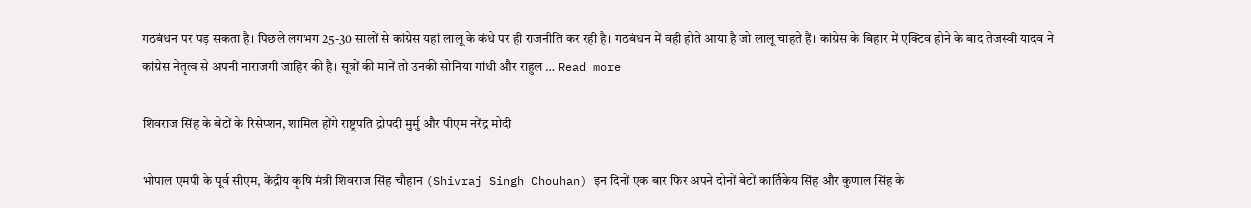गठबंधन पर पड़ सकता है। पिछले लगभग 25-30 सालों से कांग्रेस यहां लालू के कंधे पर ही राजनीति कर रही है। गठबंधन में वही होते आया है जो लालू चाहते हैं। कांग्रेस के बिहार में एक्टिव होने के बाद तेजस्वी यादव ने कांग्रेस नेतृत्व से अपनी नाराजगी जाहिर की है। सूत्रों की मानें तो उनकी सोनिया गांधी और राहुल … Read more

शिवराज सिंह के बेटों के रिसेप्शन, शामिल होंगे राष्ट्रपति द्रोपदी मुर्मु और पीएम नरेंद्र मोदी

भोपाल एमपी के पूर्व सीएम, केंद्रीय कृषि मंत्री शिवराज सिंह चौहान (Shivraj Singh Chouhan) इन दिनों एक बार फिर अपने दोनों बेटों कार्तिकेय सिंह और कुणाल सिंह के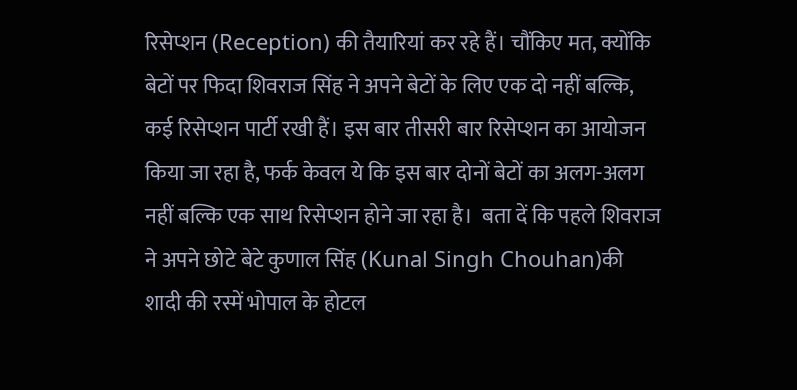रिसेप्शन (Reception) की तैयारियां कर रहे हैं। चौंकिए मत, क्योंकि बेटों पर फिदा शिवराज सिंह ने अपने बेटों के लिए एक दो नहीं बल्कि, कई रिसेप्शन पार्टी रखी हैं। इस बार तीसरी बार रिसेप्शन का आयोजन किया जा रहा है, फर्क केवल ये कि इस बार दोनों बेटों का अलग-अलग नहीं बल्कि एक साथ रिसेप्शन होने जा रहा है।  बता दें कि पहले शिवराज ने अपने छोटे बेटे कुणाल सिंह (Kunal Singh Chouhan)की शादी की रस्में भोपाल के होटल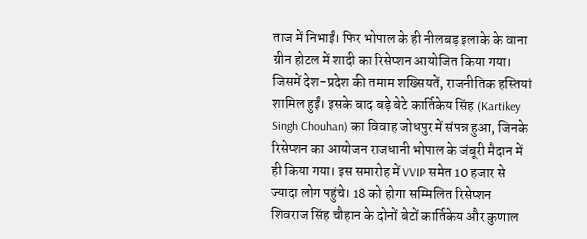ताज में निभाईं। फिर भोपाल के ही नीलबड़ इलाके के वाना ग्रीन होटल में शादी का रिसेप्शन आयोजित किया गया। जिसमें देश-प्रदेश की तमाम शख्सियतें, राजनीतिक हस्तियां शामिल हुईं। इसके बाद बड़े बेटे कार्तिकेय सिंह (Kartikey Singh Chouhan) का विवाह जोधपुर में संपन्न हुआ, जिनके रिसेप्शन का आयोजन राजधानी भोपाल के जंबूरी मैदान में ही किया गया। इस समारोह में VVIP समेत 10 हजार से ज्यादा लोग पहुंचे। 18 को होगा सम्मिलित रिसेप्शन शिवराज सिंह चौहान के दोनों बेटों कार्तिकेय और कुणाल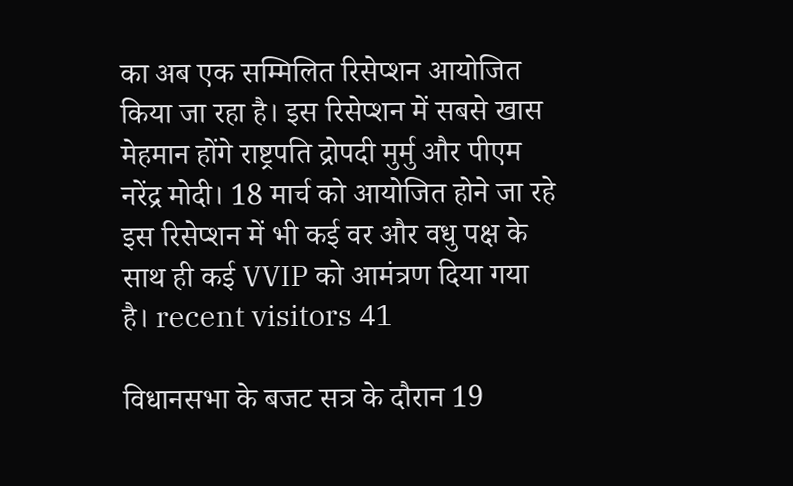का अब एक सम्मिलित रिसेप्शन आयोजित किया जा रहा है। इस रिसेप्शन में सबसे खास मेहमान होंगे राष्ट्रपति द्रोपदी मुर्मु और पीएम नरेंद्र मोदी। 18 मार्च को आयोजित होने जा रहे इस रिसेप्शन में भी कई वर और वधु पक्ष के साथ ही कई VVIP को आमंत्रण दिया गया है। recent visitors 41

विधानसभा के बजट सत्र के दौरान 19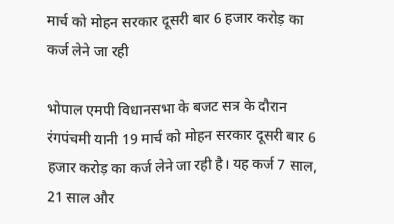मार्च को मोहन सरकार दूसरी बार 6 हजार करोड़ का कर्ज लेने जा रही

भोपाल एमपी विधानसभा के बजट सत्र के दौरान रंगपंचमी यानी 19 मार्च को मोहन सरकार दूसरी बार 6 हजार करोड़ का कर्ज लेने जा रही है। यह कर्ज 7 साल, 21 साल और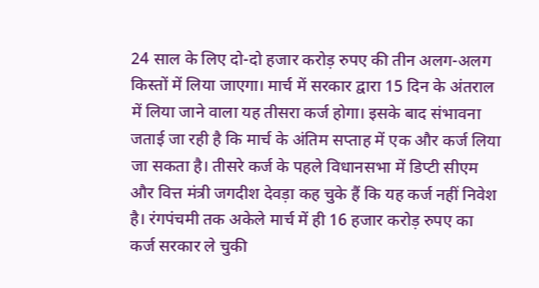24 साल के लिए दो-दो हजार करोड़ रुपए की तीन अलग-अलग किस्तों में लिया जाएगा। मार्च में सरकार द्वारा 15 दिन के अंतराल में लिया जाने वाला यह तीसरा कर्ज होगा। इसके बाद संभावना जताई जा रही है कि मार्च के अंतिम सप्ताह में एक और कर्ज लिया जा सकता है। तीसरे कर्ज के पहले विधानसभा में डिप्टी सीएम और वित्त मंत्री जगदीश देवड़ा कह चुके हैं कि यह कर्ज नहीं निवेश है। रंगपंचमी तक अकेले मार्च में ही 16 हजार करोड़ रुपए का कर्ज सरकार ले चुकी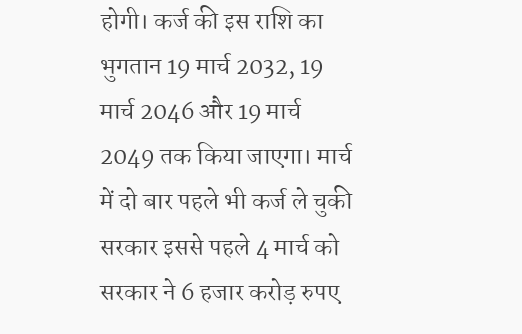होगी। कर्ज की इस राशि का भुगतान 19 मार्च 2032, 19 मार्च 2046 और 19 मार्च 2049 तक किया जाएगा। मार्च में दो बार पहले भी कर्ज ले चुकी सरकार इससे पहले 4 मार्च को सरकार ने 6 हजार करोड़ रुपए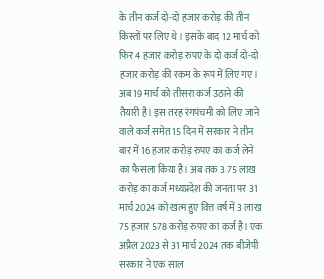के तीन कर्ज दो-दो हजार करोड़ की तीन किस्तों पर लिए थे। इसके बाद 12 मार्च को फिर 4 हजार करोड़ रुपए के दो कर्ज दो-दो हजार करोड़ की रकम के रूप में लिए गए। अब 19 मार्च को तीसरा कर्ज उठाने की तैयारी है। इस तरह रंगपंचमी को लिए जाने वाले कर्ज समेत 15 दिन में सरकार ने तीन बार में 16 हजार करोड़ रुपए का कर्ज लेने का फैसला किया है। अब तक 3.75 लाख करोड़ का कर्ज मध्यप्रदेश की जनता पर 31 मार्च 2024 को खत्म हुए वित्त वर्ष में 3 लाख 75 हजार 578 करोड़ रुपए का कर्ज है। एक अप्रैल 2023 से 31 मार्च 2024 तक बीजेपी सरकार ने एक साल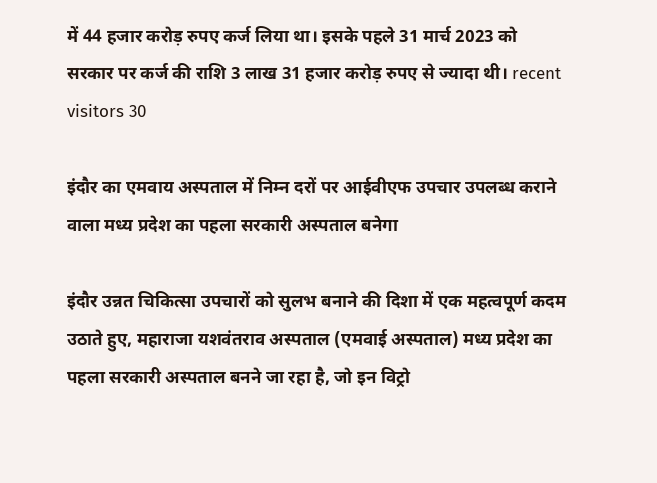में 44 हजार करोड़ रुपए कर्ज लिया था। इसके पहले 31 मार्च 2023 को सरकार पर कर्ज की राशि 3 लाख 31 हजार करोड़ रुपए से ज्यादा थी। recent visitors 30

इंदौर का एमवाय अस्पताल में निम्न दरों पर आईवीएफ उपचार उपलब्ध कराने वाला मध्य प्रदेश का पहला सरकारी अस्पताल बनेगा

इंदौर उन्नत चिकित्सा उपचारों को सुलभ बनाने की दिशा में एक महत्वपूर्ण कदम उठाते हुए, महाराजा यशवंतराव अस्पताल (एमवाई अस्पताल) मध्य प्रदेश का पहला सरकारी अस्पताल बनने जा रहा है, जो इन विट्रो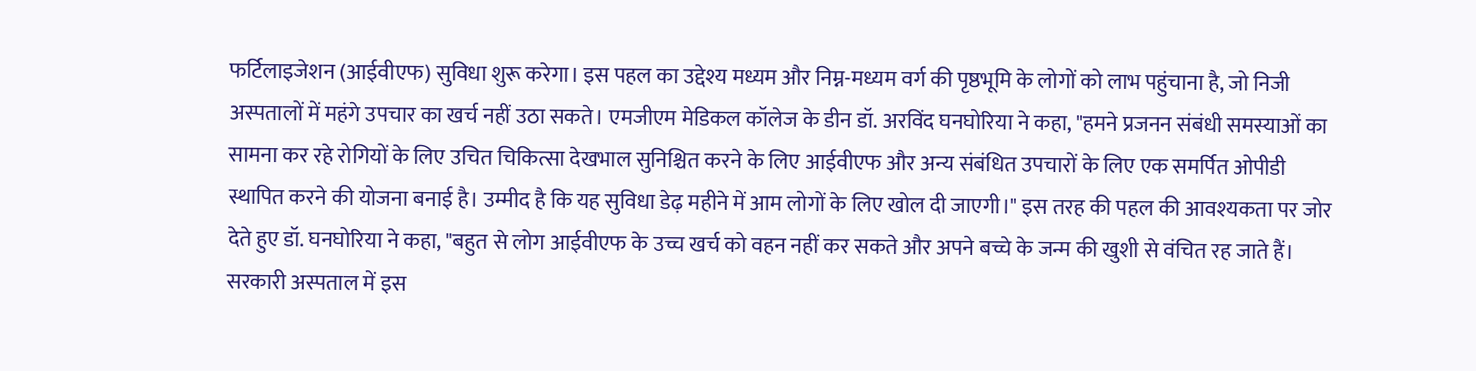फर्टिलाइजेशन (आईवीएफ) सुविधा शुरू करेगा। इस पहल का उद्देश्य मध्यम और निम्न-मध्यम वर्ग की पृष्ठभूमि के लोगों को लाभ पहुंचाना है, जो निजी अस्पतालों में महंगे उपचार का खर्च नहीं उठा सकते। एमजीएम मेडिकल कॉलेज के डीन डॉ. अरविंद घनघोरिया ने कहा, "हमने प्रजनन संबंधी समस्याओं का सामना कर रहे रोगियों के लिए उचित चिकित्सा देखभाल सुनिश्चित करने के लिए आईवीएफ और अन्य संबंधित उपचारों के लिए एक समर्पित ओपीडी स्थापित करने की योजना बनाई है। उम्मीद है कि यह सुविधा डेढ़ महीने में आम लोगों के लिए खोल दी जाएगी।" इस तरह की पहल की आवश्यकता पर जोर देते हुए डॉ. घनघोरिया ने कहा, "बहुत से लोग आईवीएफ के उच्च खर्च को वहन नहीं कर सकते और अपने बच्चे के जन्म की खुशी से वंचित रह जाते हैं। सरकारी अस्पताल में इस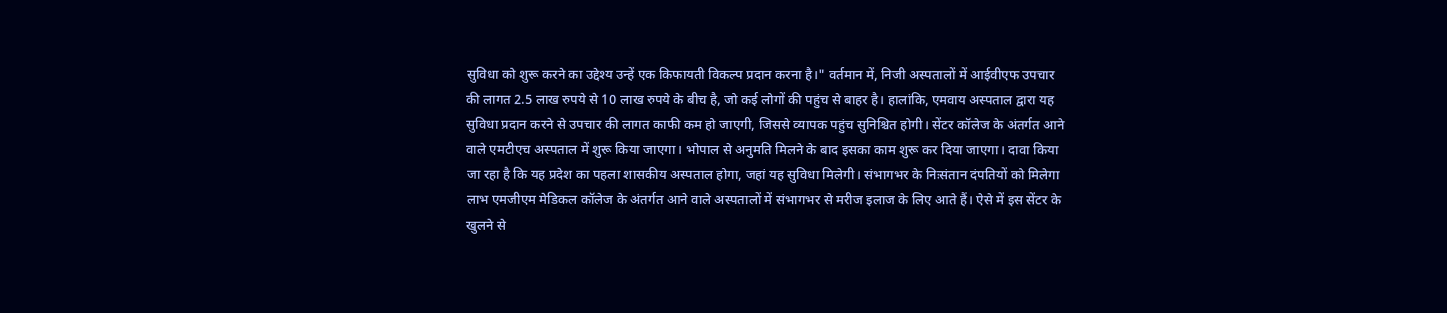सुविधा को शुरू करने का उद्देश्य उन्हें एक किफायती विकल्प प्रदान करना है।" वर्तमान में, निजी अस्पतालों में आईवीएफ उपचार की लागत 2.5 लाख रुपये से 10 लाख रुपये के बीच है, जो कई लोगों की पहुंच से बाहर है। हालांकि, एमवाय अस्पताल द्वारा यह सुविधा प्रदान करने से उपचार की लागत काफी कम हो जाएगी, जिससे व्यापक पहुंच सुनिश्चित होगी। सेंटर कॉलेज के अंतर्गत आने वाले एमटीएच अस्पताल में शुरू किया जाएगा। भोपाल से अनुमति मिलने के बाद इसका काम शुरू कर दिया जाएगा। दावा किया जा रहा है कि यह प्रदेश का पहला शासकीय अस्पताल होगा, जहां यह सुविधा मिलेगी। संभागभर के निःसंतान दंपतियों को मिलेगा लाभ एमजीएम मेडिकल कॉलेज के अंतर्गत आने वाले अस्पतालों में संभागभर से मरीज इलाज के लिए आते हैं। ऐसे में इस सेंटर के खुलने से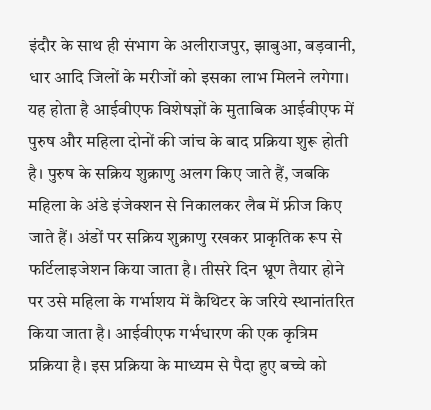इंदौर के साथ ही संभाग के अलीराजपुर, झाबुआ, बड़वानी, धार आदि जिलों के मरीजों को इसका लाभ मिलने लगेगा। यह होता है आईवीएफ विशेषज्ञों के मुताबिक आईवीएफ में पुरुष और महिला दोनों की जांच के बाद प्रक्रिया शुरू होती है। पुरुष के सक्रिय शुक्राणु अलग किए जाते हैं, जबकि महिला के अंडे इंजेक्शन से निकालकर लैब में फ्रीज किए जाते हैं। अंडों पर सक्रिय शुक्राणु रखकर प्राकृतिक रूप से फर्टिलाइजेशन किया जाता है। तीसरे दिन भ्रूण तैयार होने पर उसे महिला के गर्भाशय में कैथिटर के जरिये स्थानांतरित किया जाता है। आईवीएफ गर्भधारण की एक कृत्रिम प्रक्रिया है। इस प्रक्रिया के माध्यम से पैदा हुए बच्चे को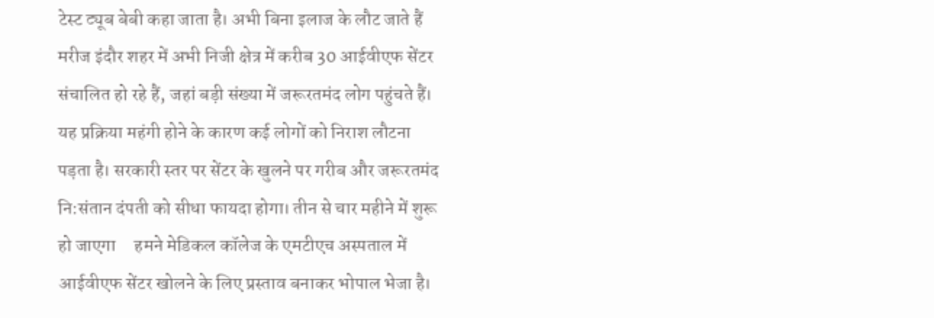टेस्ट ट्यूब बेबी कहा जाता है। अभी बिना इलाज के लौट जाते हैं मरीज इंदौर शहर में अभी निजी क्षेत्र में करीब 30 आईवीएफ सेंटर संचालित हो रहे हैं, जहां बड़ी संख्या में जरूरतमंद लोग पहुंचते हैं। यह प्रक्रिया महंगी होने के कारण कई लोगों को निराश लौटना पड़ता है। सरकारी स्तर पर सेंटर के खुलने पर गरीब और जरूरतमंद नि:संतान दंपती को सीधा फायदा होगा। तीन से चार महीने में शुरू हो जाएगा     हमने मेडिकल कॉलेज के एमटीएच अस्पताल में आईवीएफ सेंटर खोलने के लिए प्रस्ताव बनाकर भोपाल भेजा है।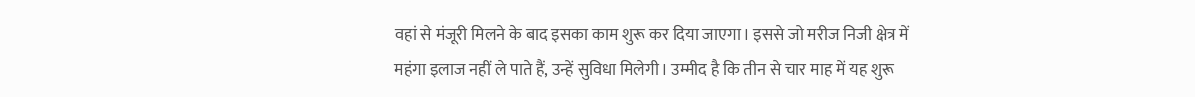वहां से मंजूरी मिलने के बाद इसका काम शुरू कर दिया जाएगा। इससे जो मरीज निजी क्षेत्र में महंगा इलाज नहीं ले पाते हैं, उन्हें सुविधा मिलेगी। उम्मीद है कि तीन से चार माह में यह शुरू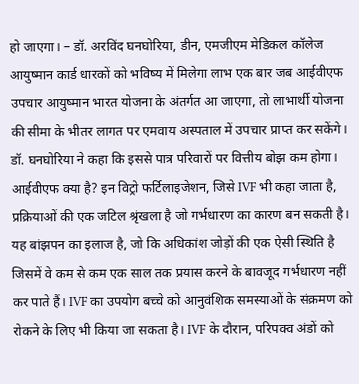हो जाएगा। – डॉ. अरविंद घनघोरिया, डीन, एमजीएम मेडिकल कॉलेज   आयुष्मान कार्ड धारकों को भविष्य में मिलेगा लाभ एक बार जब आईवीएफ उपचार आयुष्मान भारत योजना के अंतर्गत आ जाएगा, तो लाभार्थी योजना की सीमा के भीतर लागत पर एमवाय अस्पताल में उपचार प्राप्त कर सकेंगे। डॉ. घनघोरिया ने कहा कि इससे पात्र परिवारों पर वित्तीय बोझ कम होगा। आईवीएफ क्या है? इन विट्रो फर्टिलाइजेशन, जिसे IVF भी कहा जाता है, प्रक्रियाओं की एक जटिल श्रृंखला है जो गर्भधारण का कारण बन सकती है। यह बांझपन का इलाज है, जो कि अधिकांश जोड़ों की एक ऐसी स्थिति है जिसमें वे कम से कम एक साल तक प्रयास करने के बावजूद गर्भधारण नहीं कर पाते हैं। IVF का उपयोग बच्चे को आनुवंशिक समस्याओं के संक्रमण को रोकने के लिए भी किया जा सकता है। IVF के दौरान, परिपक्व अंडों को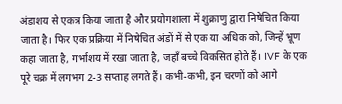अंडाशय से एकत्र किया जाता है और प्रयोगशाला में शुक्राणु द्वारा निषेचित किया जाता है। फिर एक प्रक्रिया में निषेचित अंडों में से एक या अधिक को, जिन्हें भ्रूण कहा जाता है, गर्भाशय में रखा जाता है, जहाँ बच्चे विकसित होते हैं। IVF के एक पूरे चक्र में लगभग 2-3 सप्ताह लगते हैं। कभी-कभी, इन चरणों को आगे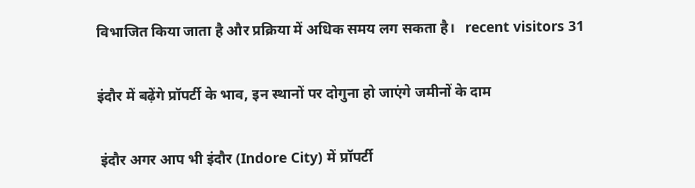विभाजित किया जाता है और प्रक्रिया में अधिक समय लग सकता है।   recent visitors 31

इंदौर में बढ़ेंगे प्रॉपर्टी के भाव, इन स्थानों पर दोगुना हो जाएंगे जमीनों के दाम

 इंदौर अगर आप भी इंदौर (Indore City) में प्रॉपर्टी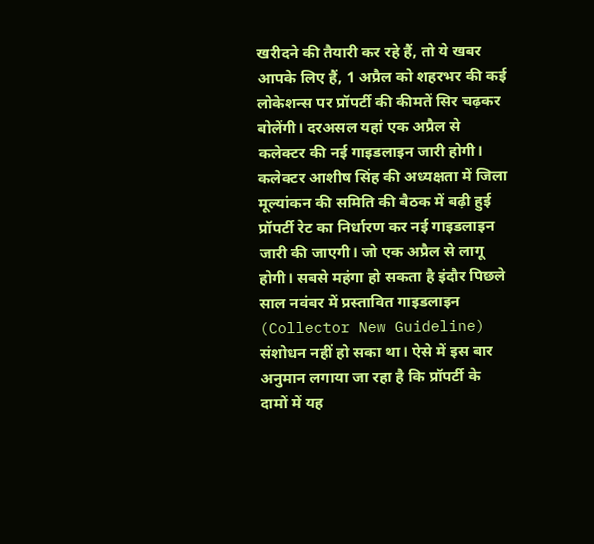खरीदने की तैयारी कर रहे हैं, तो ये खबर आपके लिए हैं, 1 अप्रैल को शहरभर की कई लोकेशन्स पर प्रॉपर्टी की कीमतें सिर चढ़कर बोलेंगी। दरअसल यहां एक अप्रैल से कलेक्टर की नई गाइडलाइन जारी होगी। कलेक्टर आशीष सिंह की अध्यक्षता में जिला मूल्यांकन की समिति की बैठक में बढ़ी हुई प्रॉपर्टी रेट का निर्धारण कर नई गाइडलाइन जारी की जाएगी। जो एक अप्रैल से लागू होगी। सबसे महंगा हो सकता है इंदौर पिछले साल नवंबर में प्रस्तावित गाइडलाइन (Collector New Guideline) संशोधन नहीं हो सका था। ऐसे में इस बार अनुमान लगाया जा रहा है कि प्रॉपर्टी के दामों में यह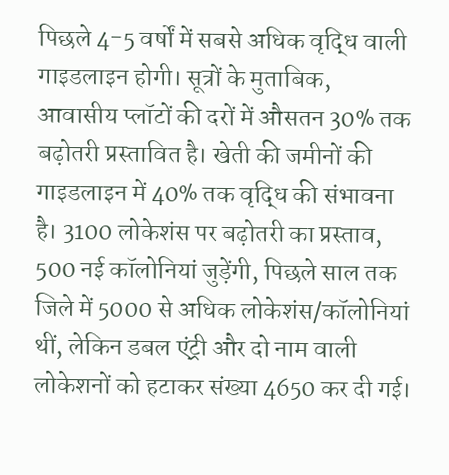पिछले 4-5 वर्षों में सबसे अधिक वृद्धि वाली गाइडलाइन होगी। सूत्रों के मुताबिक, आवासीय प्लॉटों की दरों में औसतन 30% तक बढ़ोतरी प्रस्तावित है। खेती की जमीनों की गाइडलाइन में 40% तक वृद्धि की संभावना है। 3100 लोकेशंस पर बढ़ोतरी का प्रस्ताव, 500 नई कॉलोनियां जुड़ेंगी, पिछले साल तक जिले में 5000 से अधिक लोकेशंस/कॉलोनियां थीं, लेकिन डबल एंट्री और दो नाम वाली लोकेशनों को हटाकर संख्या 4650 कर दी गई।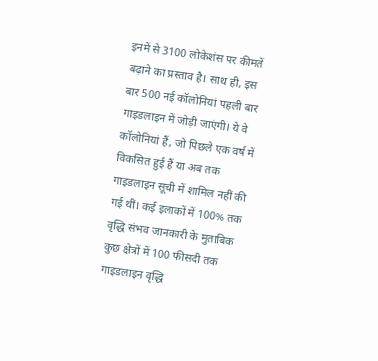इनमें से 3100 लोकेशंस पर कीमतें बढ़ाने का प्रस्ताव है। साथ ही, इस बार 500 नई कॉलोनियां पहली बार गाइडलाइन में जोड़ी जाएंगी। ये वे कॉलोनियां हैं, जो पिछले एक वर्ष में विकसित हुई हैं या अब तक गाइडलाइन सूची में शामिल नहीं की गई थीं। कई इलाकों में 100% तक वृद्धि संभव जानकारी के मुताबिक कुछ क्षेत्रों में 100 फीसदी तक गाइडलाइन वृद्धि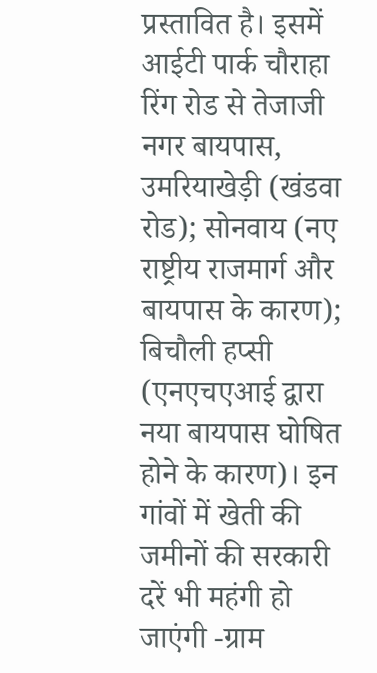प्रस्तावित है। इसमें आईटी पार्क चौराहा रिंग रोड से तेजाजी नगर बायपास, उमरियाखेड़ी (खंडवा रोड); सोनवाय (नए राष्ट्रीय राजमार्ग और बायपास के कारण); बिचौली हप्सी (एनएचएआई द्वारा नया बायपास घोषित होने के कारण)। इन गांवों में खेती की जमीनों की सरकारी दरें भी महंगी हो जाएंगी -ग्राम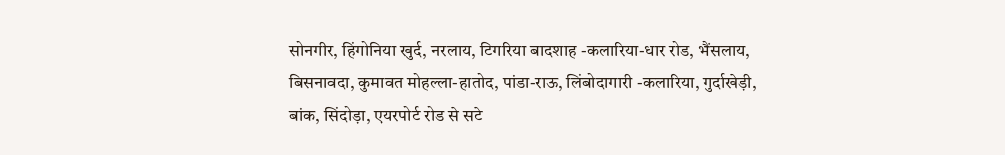सोनगीर, हिंगोनिया खुर्द, नरलाय, टिगरिया बादशाह -कलारिया-धार रोड, भैंसलाय, बिसनावदा, कुमावत मोहल्ला-हातोद, पांडा-राऊ, लिंबोदागारी -कलारिया, गुर्दाखेड़ी, बांक, सिंदोड़ा, एयरपोर्ट रोड से सटे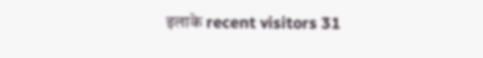इलाके recent visitors 31